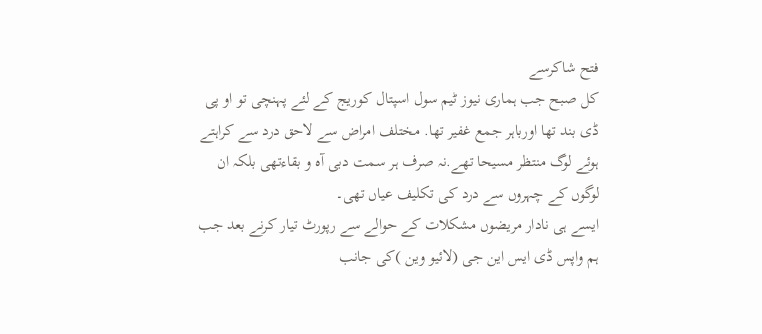فتح شاکرسے
کل صبح جب ہماری نیوز ٹیم سول اسپتال کوریج کے لئے پہنچی تو او پی ڈی بند تھا اورباہر جمع غفیر تھا. مختلف امراض سے لاحق درد سے کراہتے ہوئے لوگ منتظر مسیحا تھے.نہ صرف ہر سمت دبی آہ و بقاءتھی بلکہ ان لوگوں کے چہروں سے درد کی تکلیف عیاں تھی۔
ایسے ہی نادار مریضوں مشکلات کے حوالے سے رپورٹ تیار کرنے بعد جب ہم واپس ڈی ایس این جی (لائیو وین )کی جانب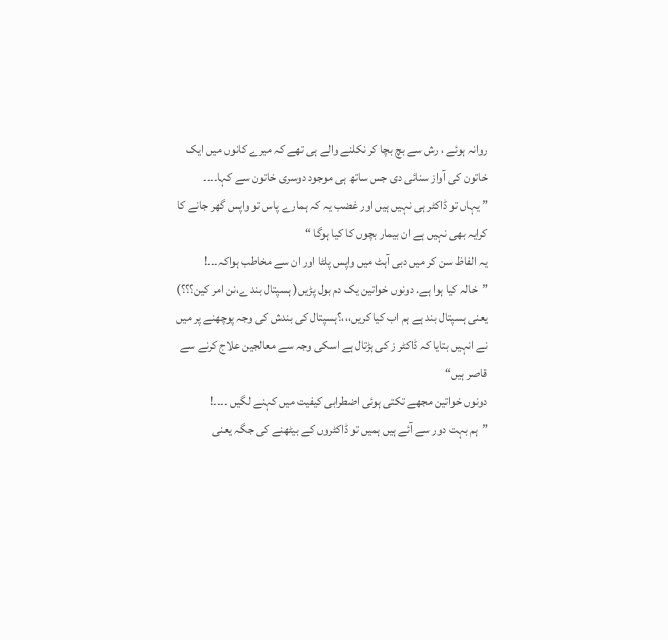روانہ ہوئے ، رش سے بچ بچا کر نکلنے والے ہی تھے کہ میرے کانوں میں ایک خاتون کی آواز سنائی دی جس ساتھ ہی موجود دوسری خاتون سے کہا۔۔۔۔
” یہاں تو ڈاکٹر ہی نہیں ہیں اور غضب یہ کہ ہمارے پاس تو واپس گھر جانے کا کرایہ بھی نہیں ہے ان بیمار بچوں کا کیا ہوگا “
یہ الفاظ سن کر میں دبی آہٹ میں واپس پلٹا اور ان سے مخاطب ہواکہ۔۔۔!
”خالہ کیا ہوا ہے. دونوں خواتین یک دم بول پڑیں( ہسپتال بند ے،نن امر کین؟؟؟) یعنی ہسپتال بند ہے ہم اب کیا کریں،،،؟ہسپتال کی بندش کی وجہ پوچھنے پر میں نے انہیں بتایا کہ ڈاکٹر ز کی ہڑتال ہے اسکی وجہ سے معالجین علاج کرنے سے قاصر ہیں“
دونوں خواتین مجھے تکتی ہوئی اضطرابی کیفیت میں کہنے لگیں ۔۔۔۔!
”ہم بہت دور سے آئے ہیں ہمیں تو ڈاکٹروں کے بیٹھنے کی جگہ یعنی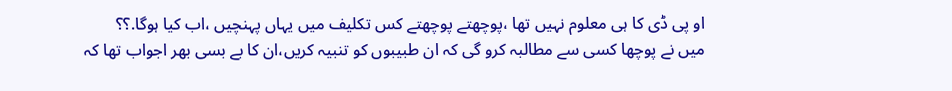او پی ڈی کا ہی معلوم نہیں تھا ،پوچھتے پوچھتے کس تکلیف میں یہاں پہنچیں ،اب کیا ہوگا.؟؟
میں نے پوچھا کسی سے مطالبہ کرو گی کہ ان طبیبوں کو تنبیہ کریں،ان کا بے بسی بھر اجواب تھا کہ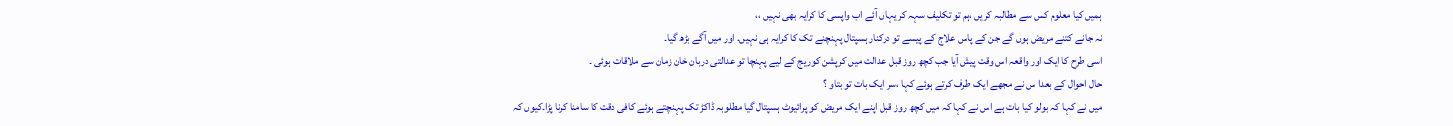ہمیں کیا معلوم کس سے مطالبہ کریں ،ہم تو تکلیف سہہ کر یہاں آئے اب واپسی کا کرایہ بھی نہیں ،،
نہ جانے کتنے مریض ہوں گے جن کے پاس علاج کے پیسے تو درکنار ہسپتال پہنچنے تک کا کرایہ ہی نہیں. اور میں آگے بڑھ گیا۔
اسی طرح کا ایک اور واقعہ اس وقت پیش آیا جب کچھ روز قبل عدالت میں کرپشن کوریج کے لیے پہنچا تو عدالتی دربان خان زمان سے ملاقات ہوئی ۔
حال احوال کے بعدا س نے مجھے ایک طرف کرتے ہوئے کہا ،سر ایک بات تو بتاو ؟
میں نے کہا کہ بولو کیا بات ہے اس نے کہا کہ میں کچھ روز قبل اپنے ایک مریض کو پرائیوٹ ہسپتال گیا مطلوبہ ڈاکڑ تک پہنچتے ہوئے کافی دقت کا سامنا کرنا پڑا۔کیوں کہ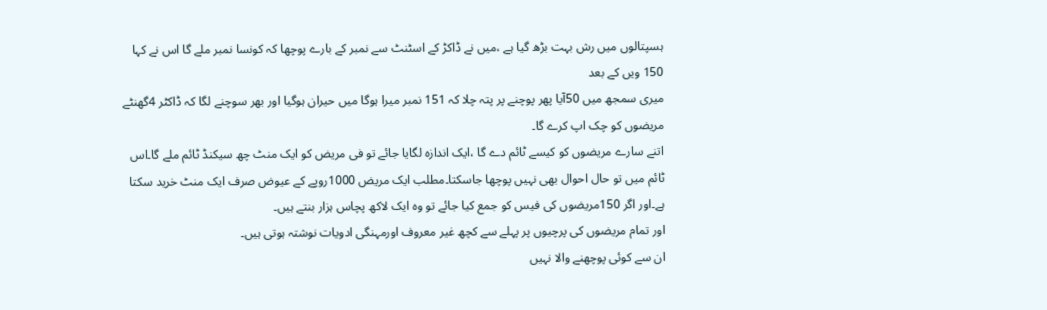ہسپتالوں میں رش بہت بڑھ گیا ہے ،میں نے ڈاکڑ کے اسٹنٹ سے نمبر کے بارے پوچھا کہ کونسا نمبر ملے گا اس نے کہا 150 ویں کے بعد
میری سمجھ میں 50آیا پھر پوچنے پر پتہ چلا کہ 151 نمبر میرا ہوگا میں حیران ہوگیا اور بھر سوچنے لگا کہ ڈاکٹر 4گھنٹے مریضوں کو چک اپ کرے گا۔
اتنے سارے مریضوں کو کیسے ٹائم دے گا ،ایک اندازہ لگایا جائے تو فی مریض کو ایک منٹ چھ سیکنڈ ٹائم ملے گا۔اس ٹائم میں تو حال احوال بھی نہیں پوچھا جاسکتا۔مطلب ایک مریض 1000روپے کے عیوض صرف ایک منٹ خرید سکتا ہے۔اور اگر 150مریضوں کی فیس کو جمع کیا جائے تو وہ ایک لاکھ پچاس ہزار بنتے ہیں۔
اور تمام مریضوں کی پرچیوں پر پہلے سے کچھ غیر معروف اورمہنگی ادویات نوشتہ ہوتی ہیں۔
ان سے کوئی پوچھنے والا نہیں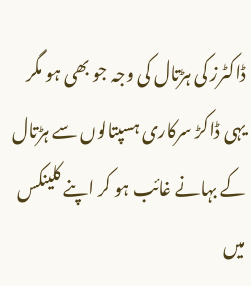ڈاکٹرز کی ہڑتال کی وجہ جو بھی ہو مگر یہی ڈاکڑ سرکاری ہسپتالوں سے ہڑتال کے بہانے غائب ہو کر اپنے کلینکس میں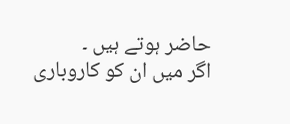حاضر ہوتے ہیں ۔
اگر میں ان کو کاروباری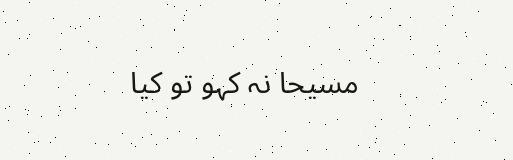مسیحا نہ کہو تو کیا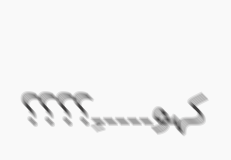کہو۔۔۔۔۔ِ؟؟؟؟